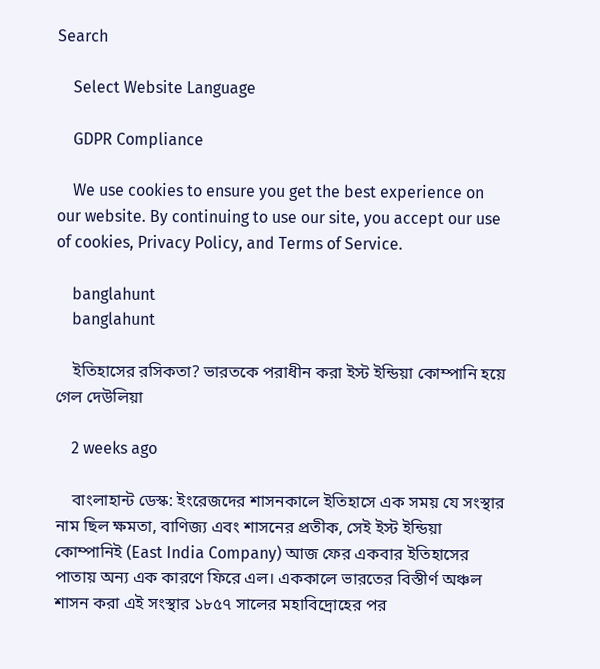Search

    Select Website Language

    GDPR Compliance

    We use cookies to ensure you get the best experience on our website. By continuing to use our site, you accept our use of cookies, Privacy Policy, and Terms of Service.

    banglahunt
    banglahunt

    ইতিহাসের রসিকতা? ভারতকে পরাধীন করা ইস্ট ইন্ডিয়া কোম্পানি হয়ে গেল দেউলিয়া

    2 weeks ago

    বাংলাহান্ট ডেস্ক: ইংরেজদের শাসনকালে ইতিহাসে এক সময় যে সংস্থার নাম ছিল ক্ষমতা, বাণিজ্য এবং শাসনের প্রতীক, সেই ইস্ট ইন্ডিয়া কোম্পানিই (East India Company) আজ ফের একবার ইতিহাসের পাতায় অন্য এক কারণে ফিরে এল। এককালে ভারতের বিস্তীর্ণ অঞ্চল শাসন করা এই সংস্থার ১৮৫৭ সালের মহাবিদ্রোহের পর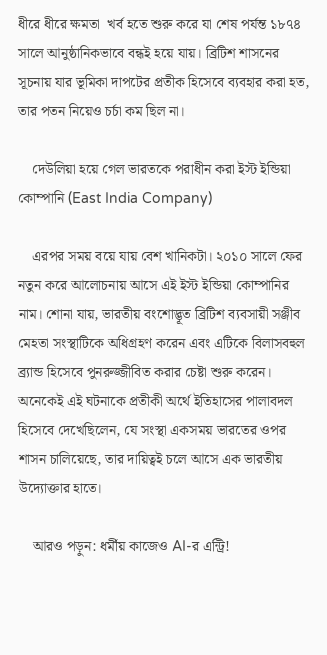ধীরে ধীরে ক্ষমতা  খর্ব হতে শুরু করে যা শেষ পর্যন্ত ১৮৭৪ সালে আনুষ্ঠানিকভাবে বন্ধই হয়ে যায়। ব্রিটিশ শাসনের সূচনায় যার ভূমিকা দাপটের প্রতীক হিসেবে ব্যবহার করা হত, তার পতন নিয়েও চর্চা কম ছিল না।

    দেউলিয়া হয়ে গেল ভারতকে পরাধীন করা ইস্ট ইন্ডিয়া কোম্পানি (East India Company)

    এরপর সময় বয়ে যায় বেশ খানিকটা। ২০১০ সালে ফের নতুন করে আলোচনায় আসে এই ইস্ট ইন্ডিয়া কোম্পানির নাম। শোনা যায়, ভারতীয় বংশোদ্ভূত ব্রিটিশ ব্যবসায়ী সঞ্জীব মেহতা সংস্থাটিকে অধিগ্রহণ করেন এবং এটিকে বিলাসবহুল ব্র্যান্ড হিসেবে পুনরুজ্জীবিত করার চেষ্টা শুরু করেন। অনেকেই এই ঘটনাকে প্রতীকী অর্থে ইতিহাসের পালাবদল হিসেবে দেখেছিলেন, যে সংস্থা একসময় ভারতের ওপর শাসন চালিয়েছে, তার দায়িত্বই চলে আসে এক ভারতীয় উদ্যোক্তার হাতে।

    আরও পড়ুন: ধর্মীয় কাজেও AI-র এন্ট্রি!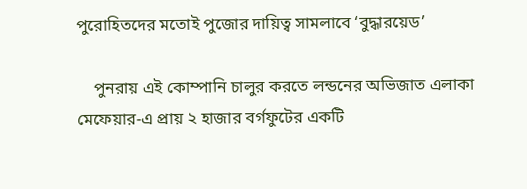পুরোহিতদের মতোই পুজোর দায়িত্ব সামলাবে ‘বুদ্ধারয়েড’

    পুনরায় এই কোম্পানি চালুর করতে লন্ডনের অভিজাত এলাকা মেফেয়ার-এ প্রায় ২ হাজার বর্গফুটের একটি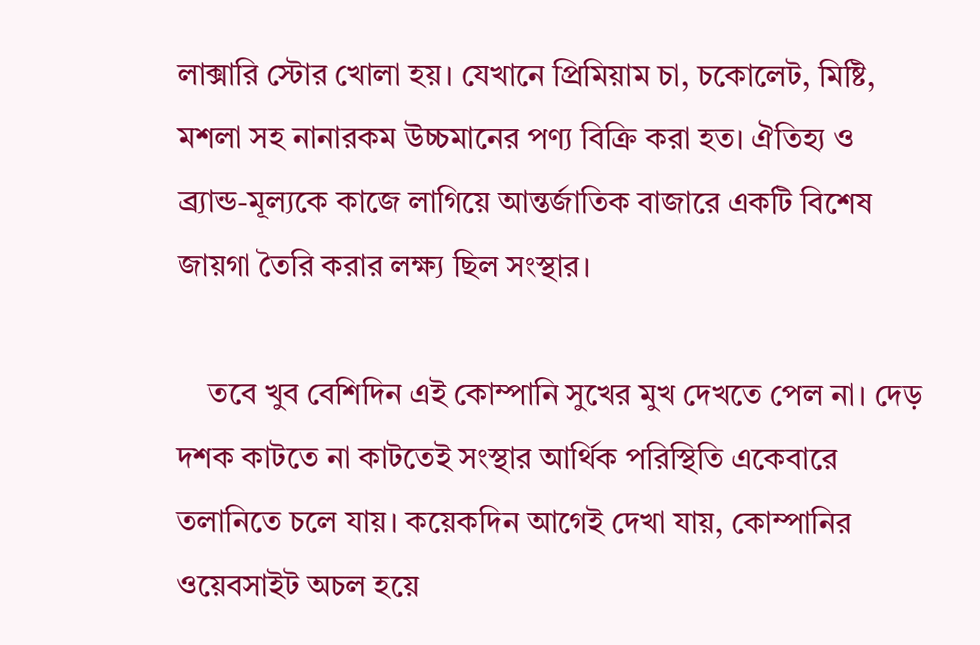লাক্সারি স্টোর খোলা হয়। যেখানে প্রিমিয়াম চা, চকোলেট, মিষ্টি, মশলা সহ নানারকম উচ্চমানের পণ্য বিক্রি করা হত। ঐতিহ্য ও ব্র্যান্ড-মূল্যকে কাজে লাগিয়ে আন্তর্জাতিক বাজারে একটি বিশেষ জায়গা তৈরি করার লক্ষ্য ছিল সংস্থার।

    তবে খুব বেশিদিন এই কোম্পানি সুখের মুখ দেখতে পেল না। দেড় দশক কাটতে না কাটতেই সংস্থার আর্থিক পরিস্থিতি একেবারে তলানিতে চলে যায়। কয়েকদিন আগেই দেখা যায়, কোম্পানির ওয়েবসাইট অচল হয়ে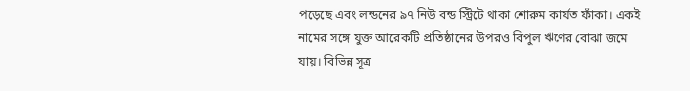পড়েছে এবং লন্ডনের ৯৭ নিউ বন্ড স্ট্রিটে থাকা শোরুম কার্যত ফাঁকা। একই নামের সঙ্গে যুক্ত আরেকটি প্রতিষ্ঠানের উপরও বিপুল ঋণের বোঝা জমে যায়। বিভিন্ন সূত্র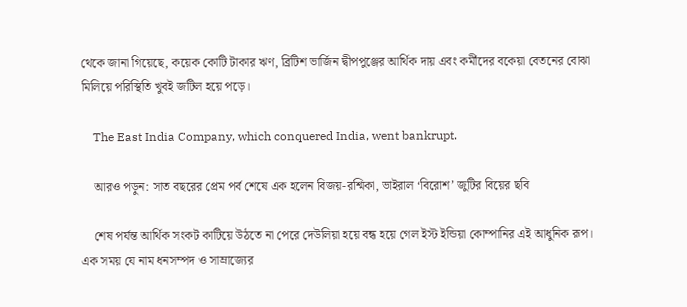থেকে জানা গিয়েছে, কয়েক কোটি টাকার ঋণ, ব্রিটিশ ভার্জিন দ্বীপপুঞ্জের আর্থিক দায় এবং কর্মীদের বকেয়া বেতনের বোঝা মিলিয়ে পরিস্থিতি খুবই জটিল হয়ে পড়ে।

    The East India Company, which conquered India, went bankrupt.

    আরও পড়ুন: সাত বছরের প্রেম পর্ব শেষে এক হলেন বিজয়-রশ্মিকা, ভাইরাল ‘বিরোশ’ জুটির বিয়ের ছবি

    শেষ পর্যন্ত আর্থিক সংকট কাটিয়ে উঠতে না পেরে দেউলিয়া হয়ে বন্ধ হয়ে গেল ইস্ট ইন্ডিয়া কোম্পানির এই আধুনিক রূপ। এক সময় যে নাম ধনসম্পদ ও সাম্রাজ্যের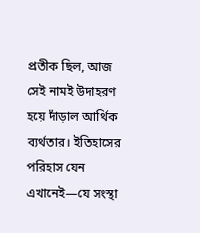প্রতীক ছিল, আজ সেই নামই উদাহরণ হয়ে দাঁড়াল আর্থিক ব্যর্থতার। ইতিহাসের পরিহাস যেন এখানেই—যে সংস্থা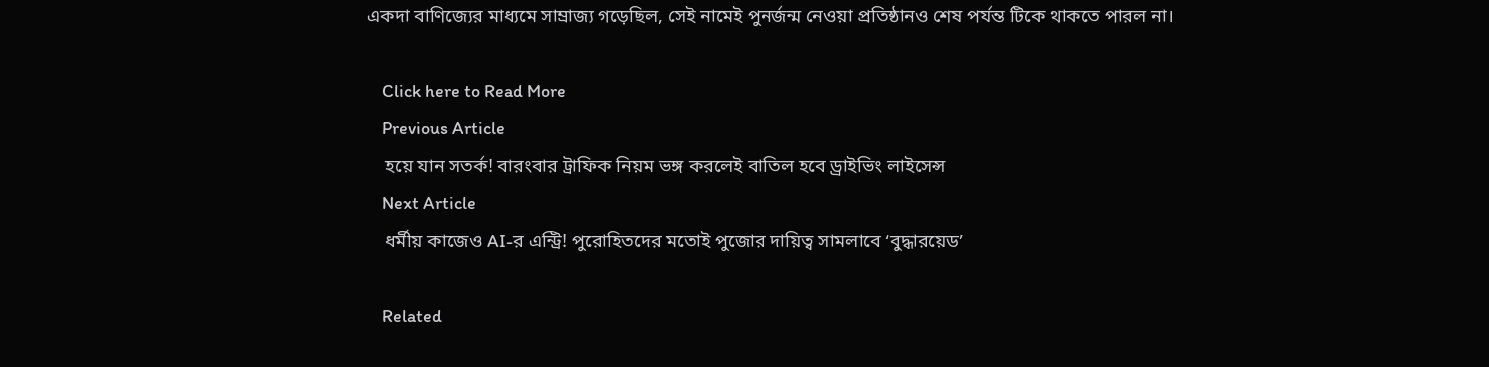একদা বাণিজ্যের মাধ্যমে সাম্রাজ্য গড়েছিল, সেই নামেই পুনর্জন্ম নেওয়া প্রতিষ্ঠানও শেষ পর্যন্ত টিকে থাকতে পারল না।

    Click here to Read More
    Previous Article
    হয়ে যান সতর্ক! বারংবার ট্রাফিক নিয়ম ভঙ্গ করলেই বাতিল হবে ড্রাইভিং লাইসেন্স
    Next Article
    ধর্মীয় কাজেও AI-র এন্ট্রি! পুরোহিতদের মতোই পুজোর দায়িত্ব সামলাবে ‘বুদ্ধারয়েড’

    Related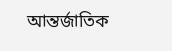আন্তর্জাতিক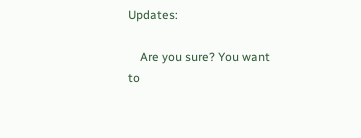Updates:

    Are you sure? You want to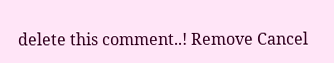delete this comment..! Remove Cancel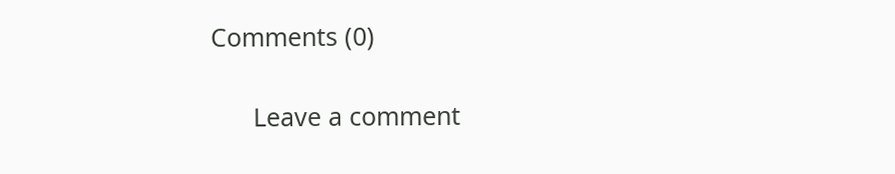Comments (0)

      Leave a comment